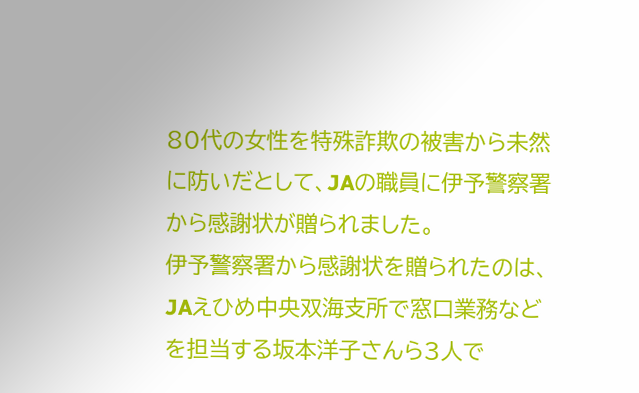80代の女性を特殊詐欺の被害から未然に防いだとして、JAの職員に伊予警察署から感謝状が贈られました。
伊予警察署から感謝状を贈られたのは、JAえひめ中央双海支所で窓口業務などを担当する坂本洋子さんら3人で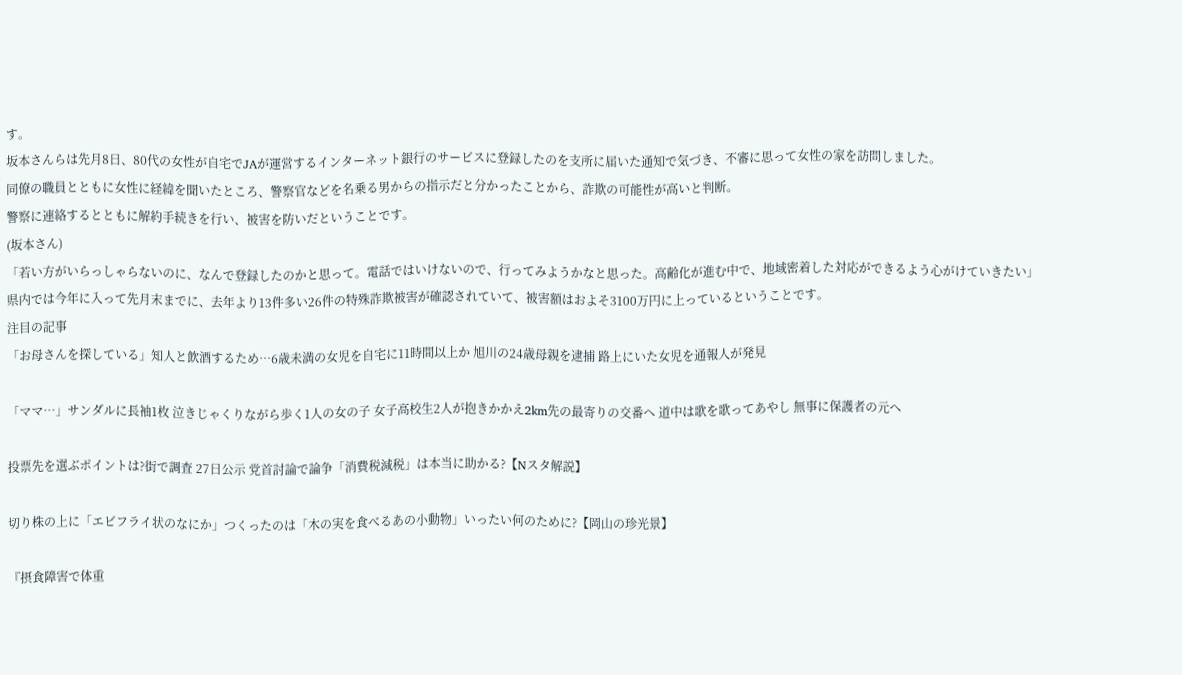す。
坂本さんらは先月8日、80代の女性が自宅でJAが運営するインターネット銀行のサービスに登録したのを支所に届いた通知で気づき、不審に思って女性の家を訪問しました。
同僚の職員とともに女性に経緯を聞いたところ、警察官などを名乗る男からの指示だと分かったことから、詐欺の可能性が高いと判断。
警察に連絡するとともに解約手続きを行い、被害を防いだということです。
(坂本さん)
「若い方がいらっしゃらないのに、なんで登録したのかと思って。電話ではいけないので、行ってみようかなと思った。高齢化が進む中で、地域密着した対応ができるよう心がけていきたい」
県内では今年に入って先月末までに、去年より13件多い26件の特殊詐欺被害が確認されていて、被害額はおよそ3100万円に上っているということです。
注目の記事
「お母さんを探している」知人と飲酒するため…6歳未満の女児を自宅に11時間以上か 旭川の24歳母親を逮捕 路上にいた女児を通報人が発見

「ママ…」サンダルに長袖1枚 泣きじゃくりながら歩く1人の女の子 女子高校生2人が抱きかかえ2km先の最寄りの交番へ 道中は歌を歌ってあやし 無事に保護者の元へ

投票先を選ぶポイントは?街で調査 27日公示 党首討論で論争「消費税減税」は本当に助かる?【Nスタ解説】

切り株の上に「エビフライ状のなにか」つくったのは「木の実を食べるあの小動物」いったい何のために?【岡山の珍光景】

『摂食障害で体重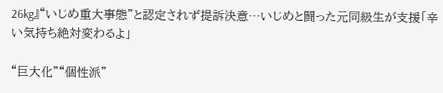26kg』“いじめ重大事態”と認定されず提訴決意…いじめと闘った元同級生が支援「辛い気持ち絶対変わるよ」

“巨大化”“個性派”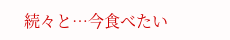続々と…今食べたい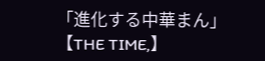「進化する中華まん」【THE TIME,】